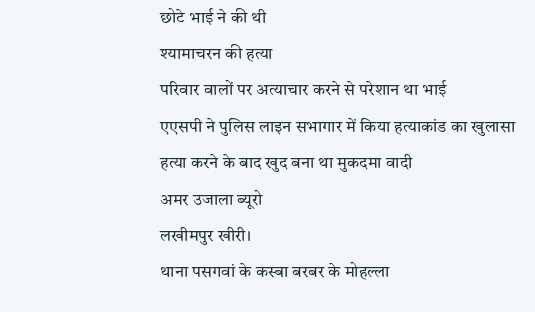छोटे भाई ने की थी
श्यामाचरन की हत्या
परिवार वालों पर अत्याचार करने से परेशान था भाई
एएसपी ने पुलिस लाइन सभागार में किया हत्याकांड का खुलासा
हत्या करने के बाद खुद बना था मुकदमा वादी
अमर उजाला ब्यूरो
लखीमपुर खीरी।
थाना पसगवां के कस्बा बरबर के मोहल्ला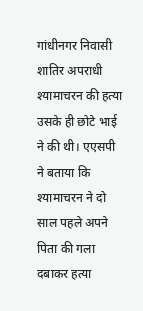गांधीनगर निवासी शातिर अपराधी श्यामाचरन की हत्या उसके ही छोटे भाई ने की थी। एएसपी ने बताया कि श्यामाचरन ने दो साल पहले अपने पिता की गला दबाकर हत्या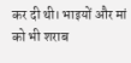कर दी थी। भाइयों और मां को भी शराब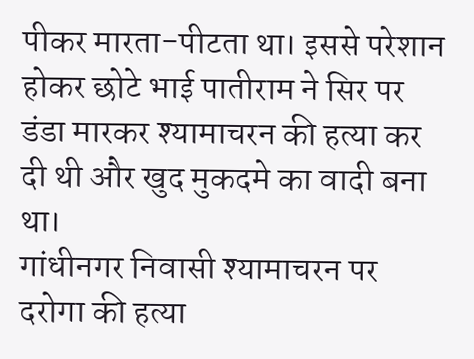पीकर मारता-पीटता था। इससे परेशान होकर छोटे भाई पातीराम ने सिर पर डंडा मारकर श्यामाचरन की हत्या कर दी थी और खुद मुकदमे का वादी बना था।
गांधीनगर निवासी श्यामाचरन पर दरोगा की हत्या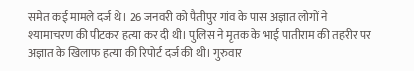समेत कई मामले दर्ज थे। 26 जनवरी को पैतीपुर गांव के पास अज्ञात लोगों ने श्यामाचरण की पीटकर हत्या कर दी थी। पुलिस ने मृतक के भाई पातीराम की तहरीर पर अज्ञात के खिलाफ हत्या की रिपोर्ट दर्ज की थी। गुरुवार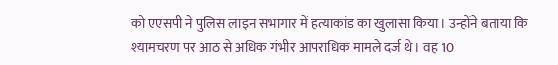को एएसपी ने पुलिस लाइन सभागार में हत्याकांड का खुलासा किया। उन्होंने बताया कि श्यामचरण पर आठ से अधिक गंभीर आपराधिक मामले दर्ज थे। वह 10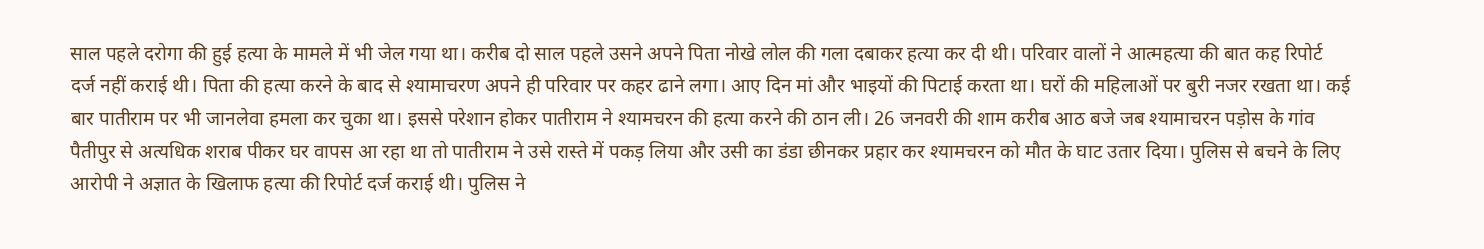साल पहले दरोगा की हुई हत्या के मामले में भी जेल गया था। करीब दो साल पहले उसने अपने पिता नोखे लोल की गला दबाकर हत्या कर दी थी। परिवार वालों ने आत्महत्या की बात कह रिपोर्ट दर्ज नहीं कराई थी। पिता की हत्या करने के बाद से श्यामाचरण अपने ही परिवार पर कहर ढाने लगा। आए दिन मां और भाइयों की पिटाई करता था। घरों की महिलाओं पर बुरी नजर रखता था। कई बार पातीराम पर भी जानलेवा हमला कर चुका था। इससे परेशान होकर पातीराम ने श्यामचरन की हत्या करने की ठान ली। 26 जनवरी की शाम करीब आठ बजे जब श्यामाचरन पड़ोस के गांव पैतीपुर से अत्यधिक शराब पीकर घर वापस आ रहा था तो पातीराम ने उसे रास्ते में पकड़ लिया और उसी का डंडा छीनकर प्रहार कर श्यामचरन को मौत के घाट उतार दिया। पुलिस से बचने के लिए आरोपी ने अज्ञात के खिलाफ हत्या की रिपोर्ट दर्ज कराई थी। पुलिस ने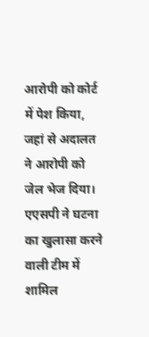आरोपी को कोर्ट में पेश किया, जहां से अदालत ने आरोपी को जेल भेज दिया। एएसपी ने घटना का खुलासा करने वाली टीम में शामिल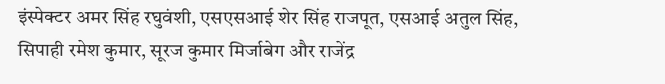इंस्पेक्टर अमर सिंह रघुवंशी, एसएसआई शेर सिंह राजपूत, एसआई अतुल सिंह, सिपाही रमेश कुमार, सूरज कुमार मिर्जाबेग और राजेंद्र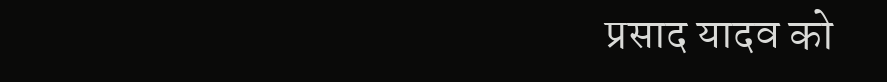प्रसाद यादव को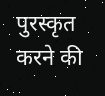पुरस्कृत करने की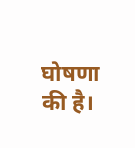घोषणा की है।